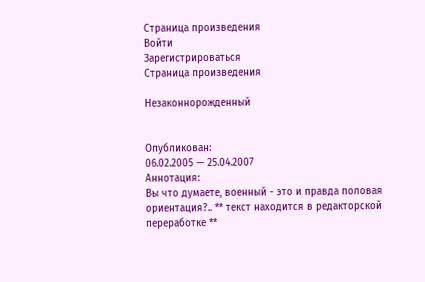Страница произведения
Войти
Зарегистрироваться
Страница произведения

Незаконнорожденный


Опубликован:
06.02.2005 — 25.04.2007
Аннотация:
Вы что думаете, военный - это и правда половая ориентация?.. ** текст находится в редакторской переработке **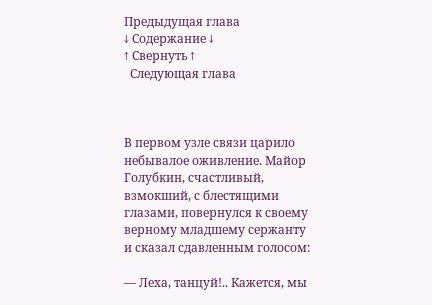Предыдущая глава
↓ Содержание ↓
↑ Свернуть ↑
  Следующая глава



В первом узле связи царило небывалое оживление. Майор Голубкин, счастливый, взмокший, с блестящими глазами, повернулся к своему верному младшему сержанту и сказал сдавленным голосом:

— Леха, танцуй!.. Кажется, мы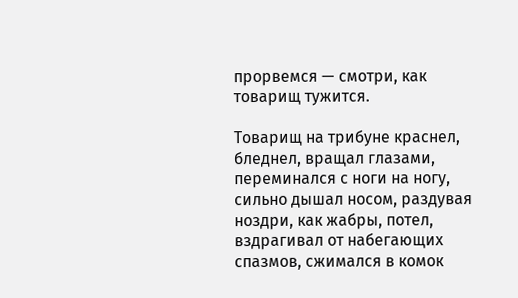прорвемся — смотри, как товарищ тужится.

Товарищ на трибуне краснел, бледнел, вращал глазами, переминался с ноги на ногу, сильно дышал носом, раздувая ноздри, как жабры, потел, вздрагивал от набегающих спазмов, сжимался в комок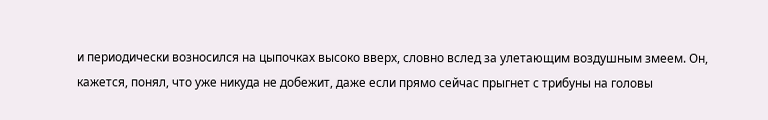и периодически возносился на цыпочках высоко вверх, словно вслед за улетающим воздушным змеем. Он, кажется, понял, что уже никуда не добежит, даже если прямо сейчас прыгнет с трибуны на головы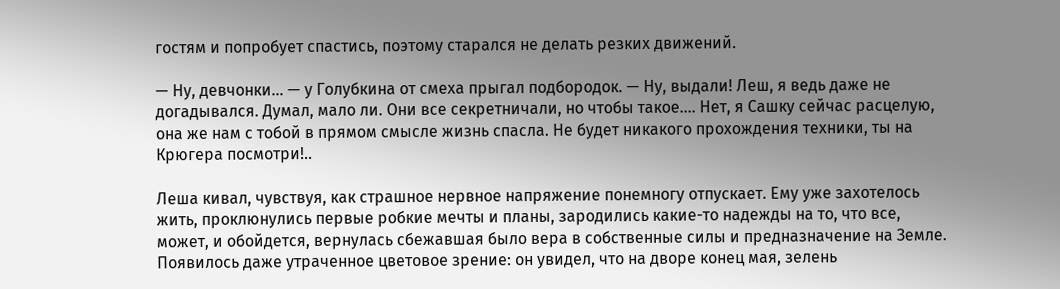гостям и попробует спастись, поэтому старался не делать резких движений.

— Ну, девчонки... — у Голубкина от смеха прыгал подбородок. — Ну, выдали! Леш, я ведь даже не догадывался. Думал, мало ли. Они все секретничали, но чтобы такое.... Нет, я Сашку сейчас расцелую, она же нам с тобой в прямом смысле жизнь спасла. Не будет никакого прохождения техники, ты на Крюгера посмотри!..

Леша кивал, чувствуя, как страшное нервное напряжение понемногу отпускает. Ему уже захотелось жить, проклюнулись первые робкие мечты и планы, зародились какие-то надежды на то, что все, может, и обойдется, вернулась сбежавшая было вера в собственные силы и предназначение на Земле. Появилось даже утраченное цветовое зрение: он увидел, что на дворе конец мая, зелень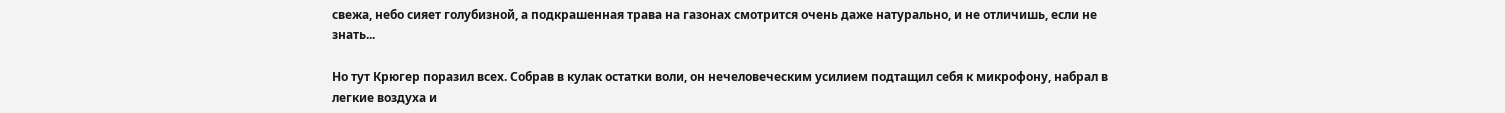свежа, небо сияет голубизной, а подкрашенная трава на газонах смотрится очень даже натурально, и не отличишь, если не знать...

Но тут Крюгер поразил всех. Собрав в кулак остатки воли, он нечеловеческим усилием подтащил себя к микрофону, набрал в легкие воздуха и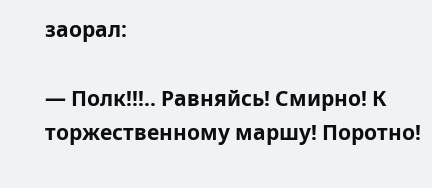заорал:

— Полк!!!.. Равняйсь! Смирно! К торжественному маршу! Поротно!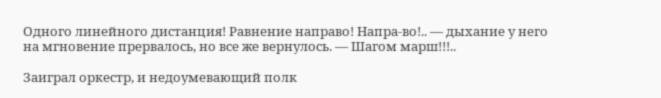Одного линейного дистанция! Равнение направо! Напра-во!.. — дыхание у него на мгновение прервалось, но все же вернулось. — Шагом марш!!!..

Заиграл оркестр, и недоумевающий полк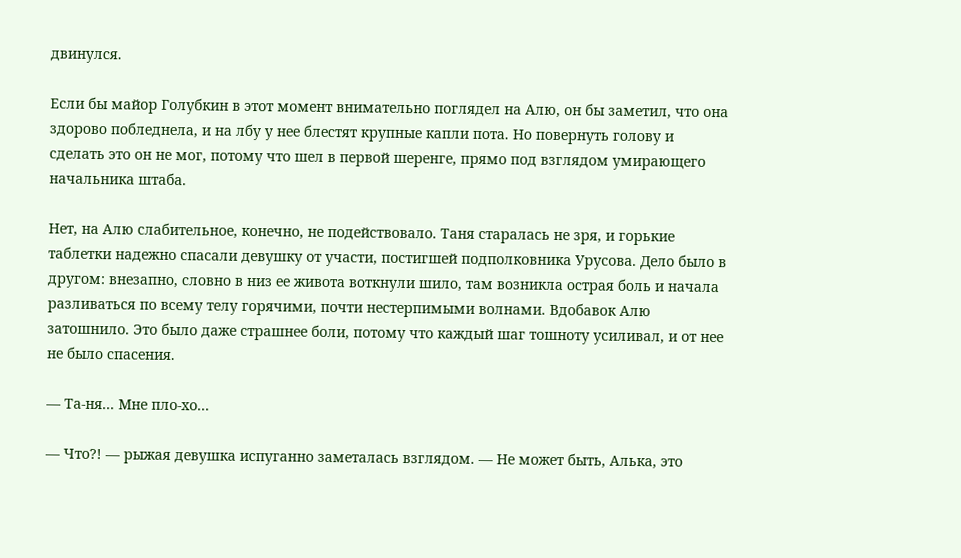двинулся.

Если бы майор Голубкин в этот момент внимательно поглядел на Алю, он бы заметил, что она здорово побледнела, и на лбу у нее блестят крупные капли пота. Но повернуть голову и сделать это он не мог, потому что шел в первой шеренге, прямо под взглядом умирающего начальника штаба.

Нет, на Алю слабительное, конечно, не подействовало. Таня старалась не зря, и горькие таблетки надежно спасали девушку от участи, постигшей подполковника Урусова. Дело было в другом: внезапно, словно в низ ее живота воткнули шило, там возникла острая боль и начала разливаться по всему телу горячими, почти нестерпимыми волнами. Вдобавок Алю затошнило. Это было даже страшнее боли, потому что каждый шаг тошноту усиливал, и от нее не было спасения.

— Та-ня... Мне пло-хо...

— Что?! — рыжая девушка испуганно заметалась взглядом. — Не может быть, Алька, это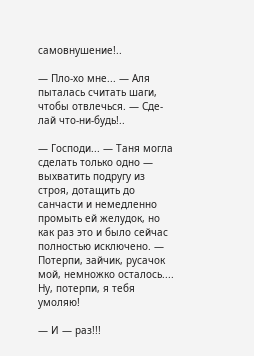самовнушение!..

— Пло-хо мне... — Аля пыталась считать шаги, чтобы отвлечься. — Сде-лай что-ни-будь!..

— Господи... — Таня могла сделать только одно — выхватить подругу из строя, дотащить до санчасти и немедленно промыть ей желудок, но как раз это и было сейчас полностью исключено. — Потерпи, зайчик, русачок мой, немножко осталось.... Ну, потерпи, я тебя умоляю!

— И — раз!!!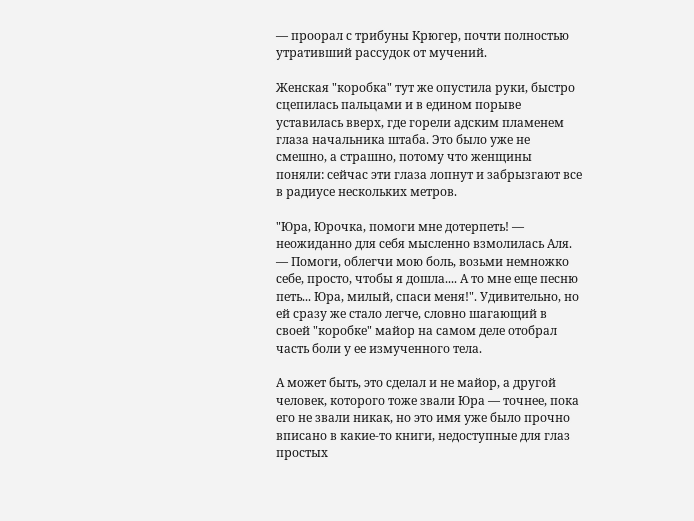— проорал с трибуны Крюгер, почти полностью утративший рассудок от мучений.

Женская "коробка" тут же опустила руки, быстро сцепилась пальцами и в едином порыве уставилась вверх, где горели адским пламенем глаза начальника штаба. Это было уже не смешно, а страшно, потому что женщины поняли: сейчас эти глаза лопнут и забрызгают все в радиусе нескольких метров.

"Юра, Юрочка, помоги мне дотерпеть! — неожиданно для себя мысленно взмолилась Аля. — Помоги, облегчи мою боль, возьми немножко себе, просто, чтобы я дошла.... А то мне еще песню петь... Юра, милый, спаси меня!". Удивительно, но ей сразу же стало легче, словно шагающий в своей "коробке" майор на самом деле отобрал часть боли у ее измученного тела.

А может быть, это сделал и не майор, а другой человек, которого тоже звали Юра — точнее, пока его не звали никак, но это имя уже было прочно вписано в какие-то книги, недоступные для глаз простых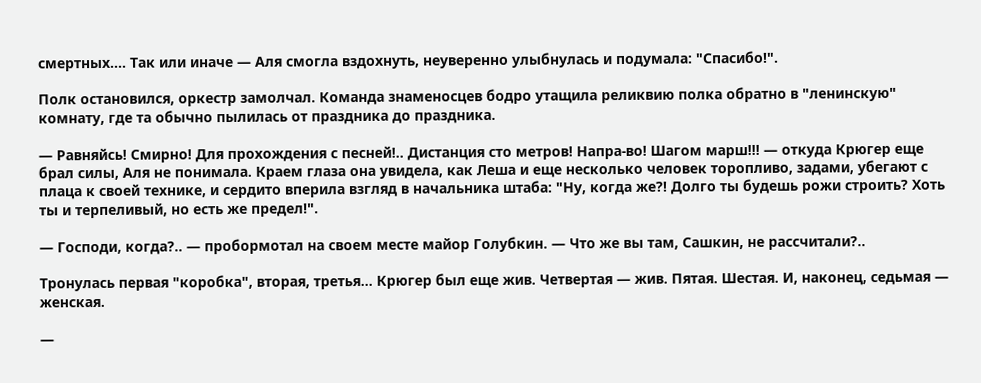смертных.... Так или иначе — Аля смогла вздохнуть, неуверенно улыбнулась и подумала: "Спасибо!".

Полк остановился, оркестр замолчал. Команда знаменосцев бодро утащила реликвию полка обратно в "ленинскую" комнату, где та обычно пылилась от праздника до праздника.

— Равняйсь! Смирно! Для прохождения с песней!.. Дистанция сто метров! Напра-во! Шагом марш!!! — откуда Крюгер еще брал силы, Аля не понимала. Краем глаза она увидела, как Леша и еще несколько человек торопливо, задами, убегают с плаца к своей технике, и сердито вперила взгляд в начальника штаба: "Ну, когда же?! Долго ты будешь рожи строить? Хоть ты и терпеливый, но есть же предел!".

— Господи, когда?.. — пробормотал на своем месте майор Голубкин. — Что же вы там, Сашкин, не рассчитали?..

Тронулась первая "коробка", вторая, третья... Крюгер был еще жив. Четвертая — жив. Пятая. Шестая. И, наконец, седьмая — женская.

—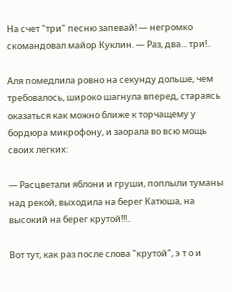На счет "три" песню запевай! — негромко скомандовал майор Куклин. — Раз, два... три!..

Аля помедлила ровно на секунду дольше, чем требовалось, широко шагнула вперед, стараясь оказаться как можно ближе к торчащему у бордюра микрофону, и заорала во всю мощь своих легких:

— Расцветали яблони и груши, поплыли туманы над рекой, выходила на берег Катюша, на высокий на берег крутой!!!..

Вот тут, как раз после слова "крутой", э т о и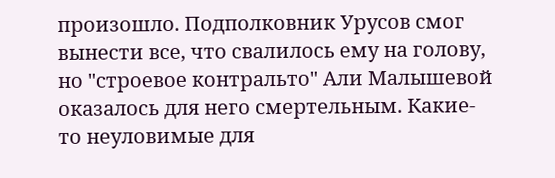произошло. Подполковник Урусов смог вынести все, что свалилось ему на голову, но "строевое контральто" Али Малышевой оказалось для него смертельным. Какие-то неуловимые для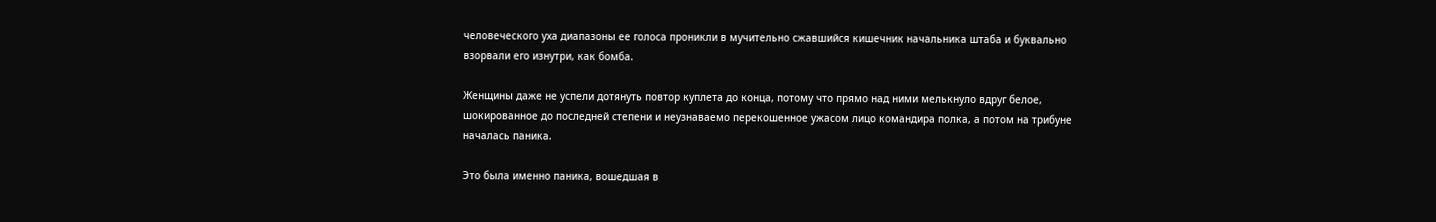человеческого уха диапазоны ее голоса проникли в мучительно сжавшийся кишечник начальника штаба и буквально взорвали его изнутри, как бомба.

Женщины даже не успели дотянуть повтор куплета до конца, потому что прямо над ними мелькнуло вдруг белое, шокированное до последней степени и неузнаваемо перекошенное ужасом лицо командира полка, а потом на трибуне началась паника.

Это была именно паника, вошедшая в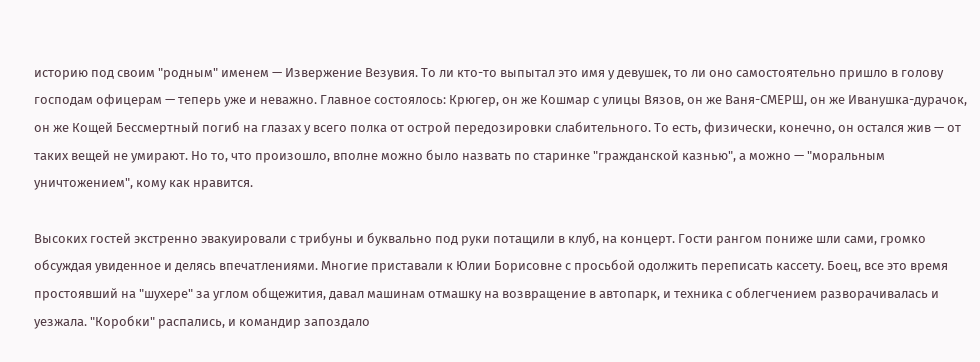историю под своим "родным" именем — Извержение Везувия. То ли кто-то выпытал это имя у девушек, то ли оно самостоятельно пришло в голову господам офицерам — теперь уже и неважно. Главное состоялось: Крюгер, он же Кошмар с улицы Вязов, он же Ваня-СМЕРШ, он же Иванушка-дурачок, он же Кощей Бессмертный погиб на глазах у всего полка от острой передозировки слабительного. То есть, физически, конечно, он остался жив — от таких вещей не умирают. Но то, что произошло, вполне можно было назвать по старинке "гражданской казнью", а можно — "моральным уничтожением", кому как нравится.

Высоких гостей экстренно эвакуировали с трибуны и буквально под руки потащили в клуб, на концерт. Гости рангом пониже шли сами, громко обсуждая увиденное и делясь впечатлениями. Многие приставали к Юлии Борисовне с просьбой одолжить переписать кассету. Боец, все это время простоявший на "шухере" за углом общежития, давал машинам отмашку на возвращение в автопарк, и техника с облегчением разворачивалась и уезжала. "Коробки" распались, и командир запоздало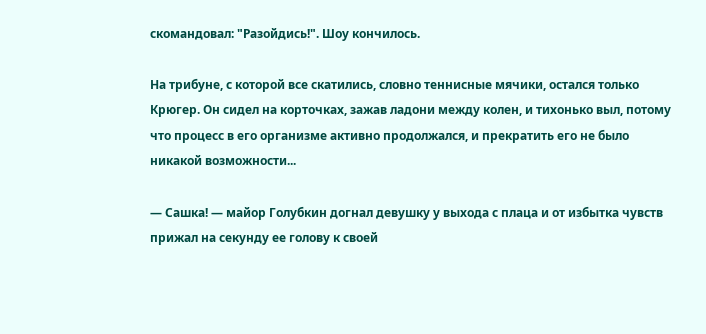скомандовал: "Разойдись!". Шоу кончилось.

На трибуне, с которой все скатились, словно теннисные мячики, остался только Крюгер. Он сидел на корточках, зажав ладони между колен, и тихонько выл, потому что процесс в его организме активно продолжался, и прекратить его не было никакой возможности...

— Сашка! — майор Голубкин догнал девушку у выхода с плаца и от избытка чувств прижал на секунду ее голову к своей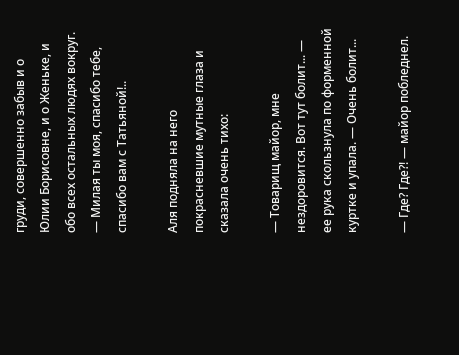груди, совершенно забыв и о Юлии Борисовне, и о Женьке, и обо всех остальных людях вокруг. — Милая ты моя, спасибо тебе, спасибо вам с Татьяной!..

Аля подняла на него покрасневшие мутные глаза и сказала очень тихо:

— Товарищ майор, мне нездоровится. Вот тут болит... — ее рука скользнула по форменной куртке и упала. — Очень болит...

— Где? Где?! — майор побледнел.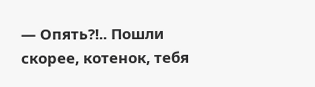— Опять?!.. Пошли скорее, котенок, тебя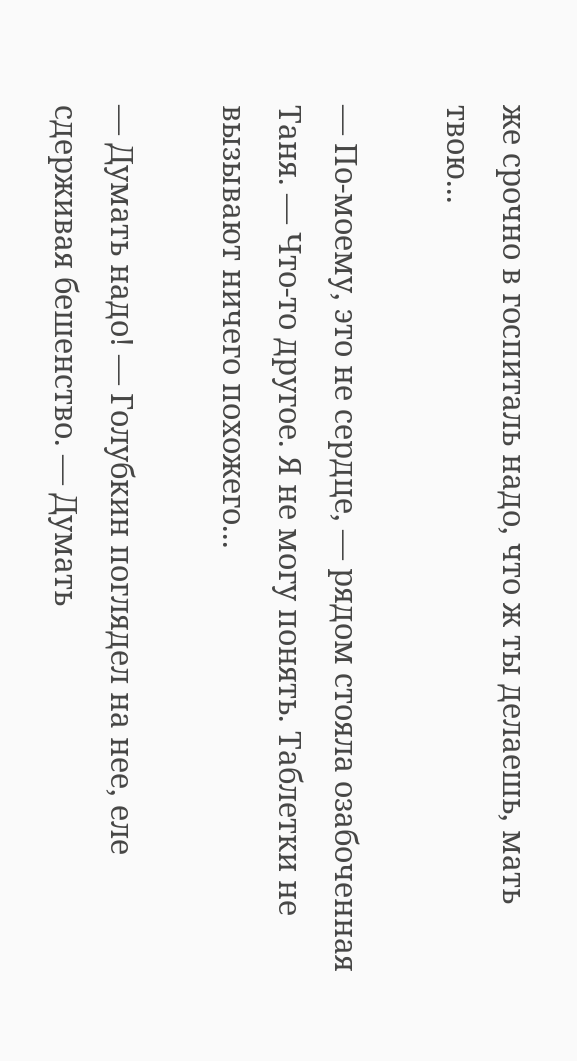же срочно в госпиталь надо, что ж ты делаешь, мать твою...

— По-моему, это не сердце, — рядом стояла озабоченная Таня. — Что-то другое. Я не могу понять. Таблетки не вызывают ничего похожего...

— Думать надо! — Голубкин поглядел на нее, еле сдерживая бешенство. — Думать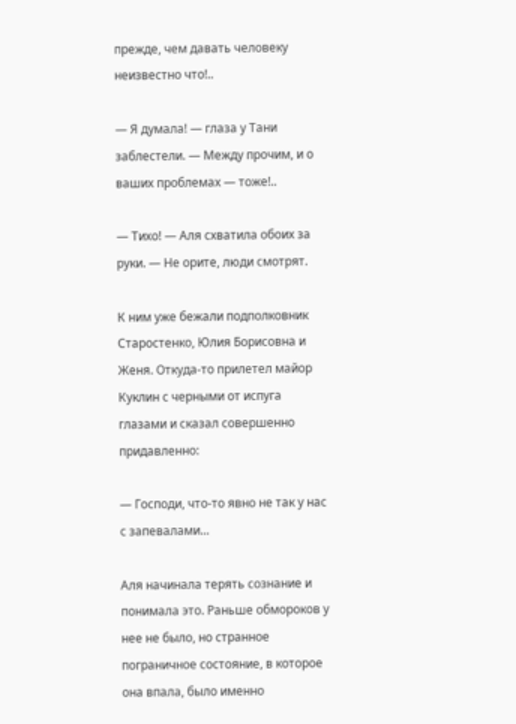прежде, чем давать человеку неизвестно что!..

— Я думала! — глаза у Тани заблестели. — Между прочим, и о ваших проблемах — тоже!..

— Тихо! — Аля схватила обоих за руки. — Не орите, люди смотрят.

К ним уже бежали подполковник Старостенко, Юлия Борисовна и Женя. Откуда-то прилетел майор Куклин с черными от испуга глазами и сказал совершенно придавленно:

— Господи, что-то явно не так у нас с запевалами...

Аля начинала терять сознание и понимала это. Раньше обмороков у нее не было, но странное пограничное состояние, в которое она впала, было именно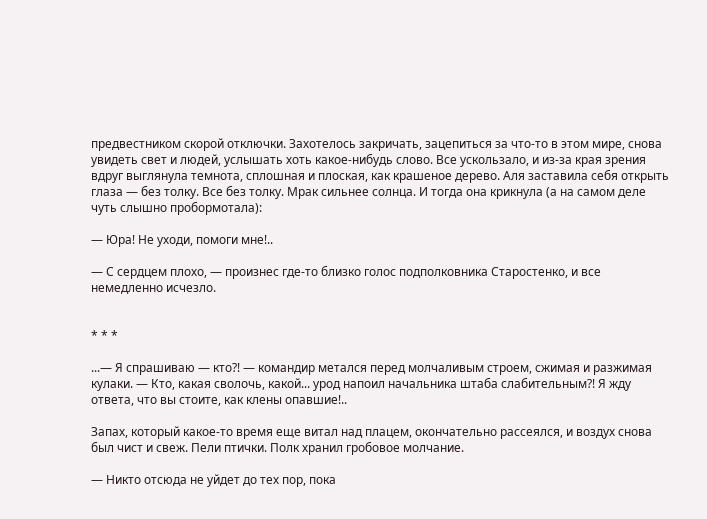предвестником скорой отключки. Захотелось закричать, зацепиться за что-то в этом мире, снова увидеть свет и людей, услышать хоть какое-нибудь слово. Все ускользало, и из-за края зрения вдруг выглянула темнота, сплошная и плоская, как крашеное дерево. Аля заставила себя открыть глаза — без толку. Все без толку. Мрак сильнее солнца. И тогда она крикнула (а на самом деле чуть слышно пробормотала):

— Юра! Не уходи, помоги мне!..

— С сердцем плохо, — произнес где-то близко голос подполковника Старостенко, и все немедленно исчезло.


* * *

...— Я спрашиваю — кто?! — командир метался перед молчаливым строем, сжимая и разжимая кулаки. — Кто, какая сволочь, какой... урод напоил начальника штаба слабительным?! Я жду ответа, что вы стоите, как клены опавшие!..

Запах, который какое-то время еще витал над плацем, окончательно рассеялся, и воздух снова был чист и свеж. Пели птички. Полк хранил гробовое молчание.

— Никто отсюда не уйдет до тех пор, пока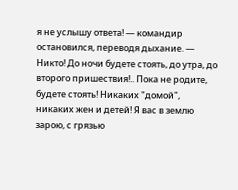я не услышу ответа! — командир остановился, переводя дыхание. — Никто! До ночи будете стоять, до утра, до второго пришествия!.. Пока не родите, будете стоять! Никаких "домой", никаких жен и детей! Я вас в землю зарою, с грязью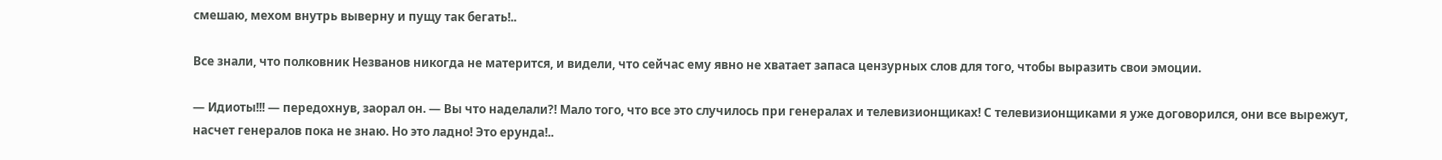смешаю, мехом внутрь выверну и пущу так бегать!..

Все знали, что полковник Незванов никогда не матерится, и видели, что сейчас ему явно не хватает запаса цензурных слов для того, чтобы выразить свои эмоции.

— Идиоты!!! — передохнув, заорал он. — Вы что наделали?! Мало того, что все это случилось при генералах и телевизионщиках! С телевизионщиками я уже договорился, они все вырежут, насчет генералов пока не знаю. Но это ладно! Это ерунда!..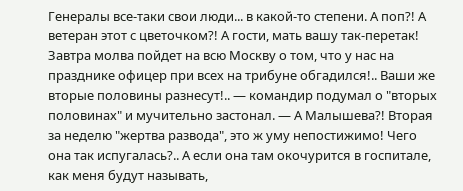Генералы все-таки свои люди... в какой-то степени. А поп?! А ветеран этот с цветочком?! А гости, мать вашу так-перетак! Завтра молва пойдет на всю Москву о том, что у нас на празднике офицер при всех на трибуне обгадился!.. Ваши же вторые половины разнесут!.. — командир подумал о "вторых половинах" и мучительно застонал. — А Малышева?! Вторая за неделю "жертва развода", это ж уму непостижимо! Чего она так испугалась?.. А если она там окочурится в госпитале, как меня будут называть,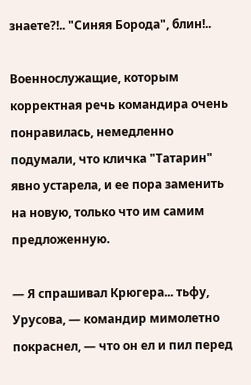знаете?!.. "Синяя Борода", блин!..

Военнослужащие, которым корректная речь командира очень понравилась, немедленно подумали, что кличка "Татарин" явно устарела, и ее пора заменить на новую, только что им самим предложенную.

— Я спрашивал Крюгера... тьфу, Урусова, — командир мимолетно покраснел, — что он ел и пил перед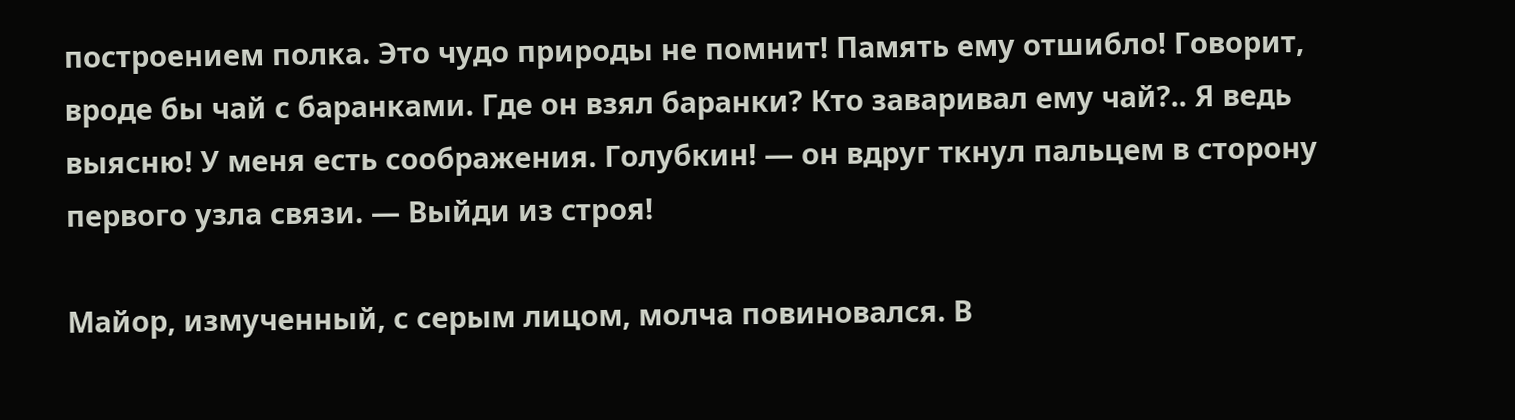построением полка. Это чудо природы не помнит! Память ему отшибло! Говорит, вроде бы чай с баранками. Где он взял баранки? Кто заваривал ему чай?.. Я ведь выясню! У меня есть соображения. Голубкин! — он вдруг ткнул пальцем в сторону первого узла связи. — Выйди из строя!

Майор, измученный, с серым лицом, молча повиновался. В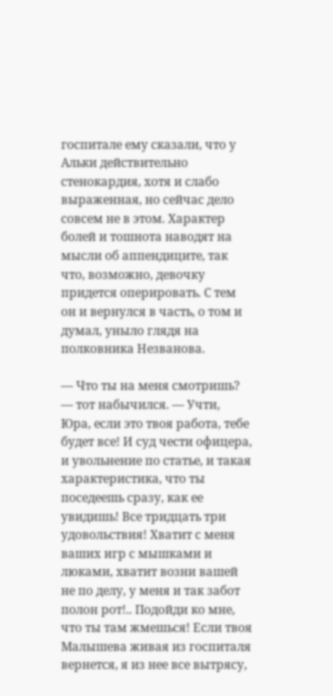госпитале ему сказали, что у Альки действительно стенокардия, хотя и слабо выраженная, но сейчас дело совсем не в этом. Характер болей и тошнота наводят на мысли об аппендиците, так что, возможно, девочку придется оперировать. С тем он и вернулся в часть, о том и думал, уныло глядя на полковника Незванова.

— Что ты на меня смотришь? — тот набычился. — Учти, Юра, если это твоя работа, тебе будет все! И суд чести офицера, и увольнение по статье, и такая характеристика, что ты поседеешь сразу, как ее увидишь! Все тридцать три удовольствия! Хватит с меня ваших игр с мышками и люками, хватит возни вашей не по делу, у меня и так забот полон рот!.. Подойди ко мне, что ты там жмешься! Если твоя Малышева живая из госпиталя вернется, я из нее все вытрясу,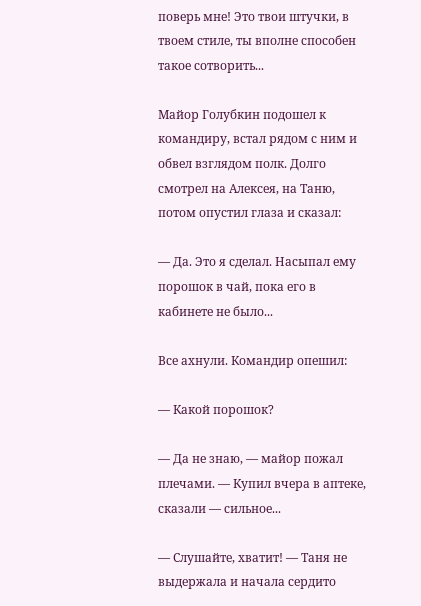поверь мне! Это твои штучки, в твоем стиле, ты вполне способен такое сотворить...

Майор Голубкин подошел к командиру, встал рядом с ним и обвел взглядом полк. Долго смотрел на Алексея, на Таню, потом опустил глаза и сказал:

— Да. Это я сделал. Насыпал ему порошок в чай, пока его в кабинете не было...

Все ахнули. Командир опешил:

— Какой порошок?

— Да не знаю, — майор пожал плечами. — Купил вчера в аптеке, сказали — сильное...

— Слушайте, хватит! — Таня не выдержала и начала сердито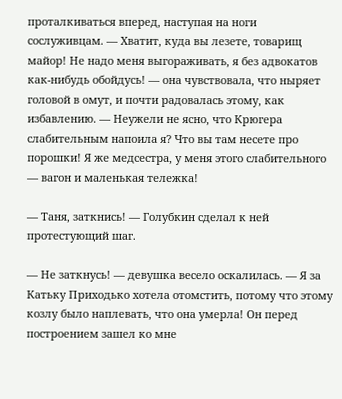проталкиваться вперед, наступая на ноги сослуживцам. — Хватит, куда вы лезете, товарищ майор! Не надо меня выгораживать, я без адвокатов как-нибудь обойдусь! — она чувствовала, что ныряет головой в омут, и почти радовалась этому, как избавлению. — Неужели не ясно, что Крюгера слабительным напоила я? Что вы там несете про порошки! Я же медсестра, у меня этого слабительного — вагон и маленькая тележка!

— Таня, заткнись! — Голубкин сделал к ней протестующий шаг.

— Не заткнусь! — девушка весело оскалилась. — Я за Катьку Приходько хотела отомстить, потому что этому козлу было наплевать, что она умерла! Он перед построением зашел ко мне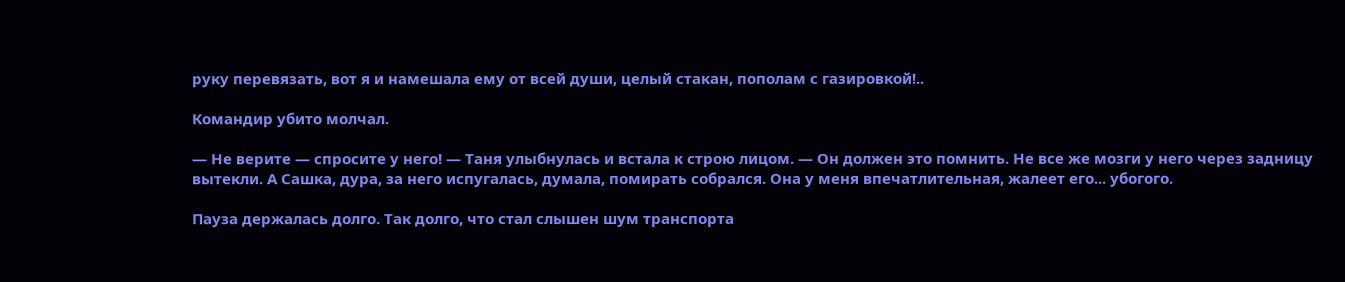руку перевязать, вот я и намешала ему от всей души, целый стакан, пополам с газировкой!..

Командир убито молчал.

— Не верите — спросите у него! — Таня улыбнулась и встала к строю лицом. — Он должен это помнить. Не все же мозги у него через задницу вытекли. А Сашка, дура, за него испугалась, думала, помирать собрался. Она у меня впечатлительная, жалеет его... убогого.

Пауза держалась долго. Так долго, что стал слышен шум транспорта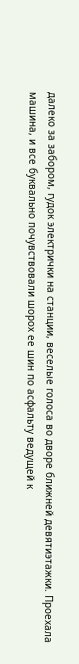далеко за забором, гудок электрички на станции, веселые голоса во дворе ближней девятиэтажки. Проехала машина, и все буквально почувствовали шорох ее шин по асфальту ведущей к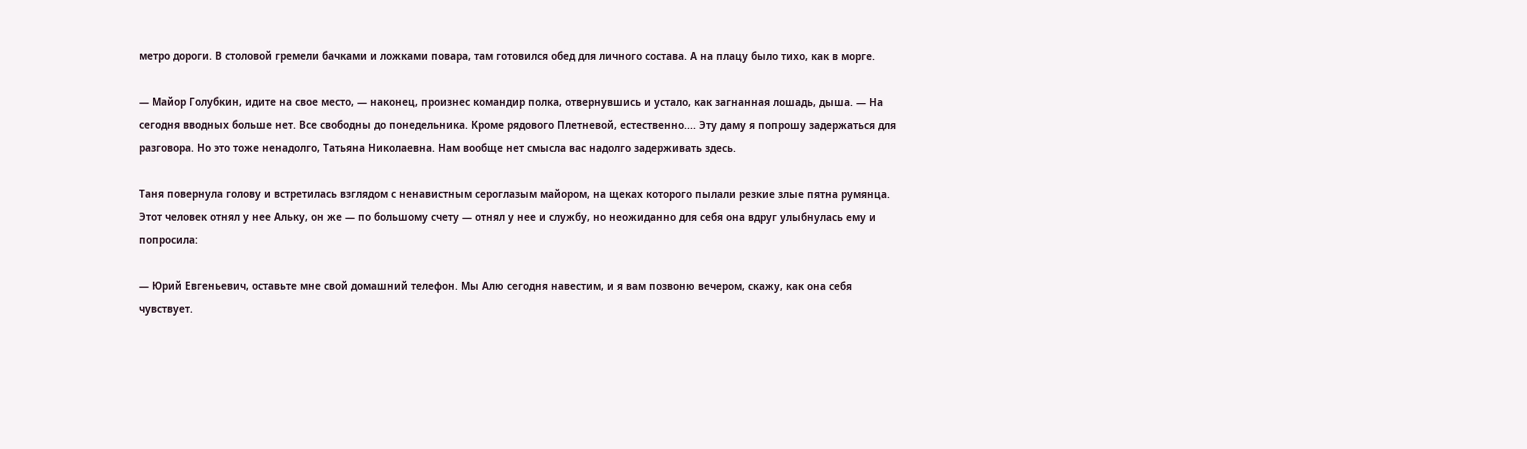метро дороги. В столовой гремели бачками и ложками повара, там готовился обед для личного состава. А на плацу было тихо, как в морге.

— Майор Голубкин, идите на свое место, — наконец, произнес командир полка, отвернувшись и устало, как загнанная лошадь, дыша. — На сегодня вводных больше нет. Все свободны до понедельника. Кроме рядового Плетневой, естественно.... Эту даму я попрошу задержаться для разговора. Но это тоже ненадолго, Татьяна Николаевна. Нам вообще нет смысла вас надолго задерживать здесь.

Таня повернула голову и встретилась взглядом с ненавистным сероглазым майором, на щеках которого пылали резкие злые пятна румянца. Этот человек отнял у нее Альку, он же — по большому счету — отнял у нее и службу, но неожиданно для себя она вдруг улыбнулась ему и попросила:

— Юрий Евгеньевич, оставьте мне свой домашний телефон. Мы Алю сегодня навестим, и я вам позвоню вечером, скажу, как она себя чувствует.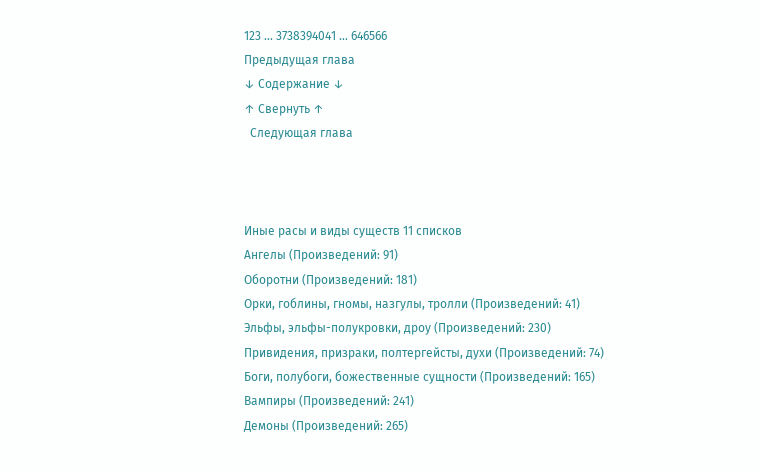123 ... 3738394041 ... 646566
Предыдущая глава
↓ Содержание ↓
↑ Свернуть ↑
  Следующая глава



Иные расы и виды существ 11 списков
Ангелы (Произведений: 91)
Оборотни (Произведений: 181)
Орки, гоблины, гномы, назгулы, тролли (Произведений: 41)
Эльфы, эльфы-полукровки, дроу (Произведений: 230)
Привидения, призраки, полтергейсты, духи (Произведений: 74)
Боги, полубоги, божественные сущности (Произведений: 165)
Вампиры (Произведений: 241)
Демоны (Произведений: 265)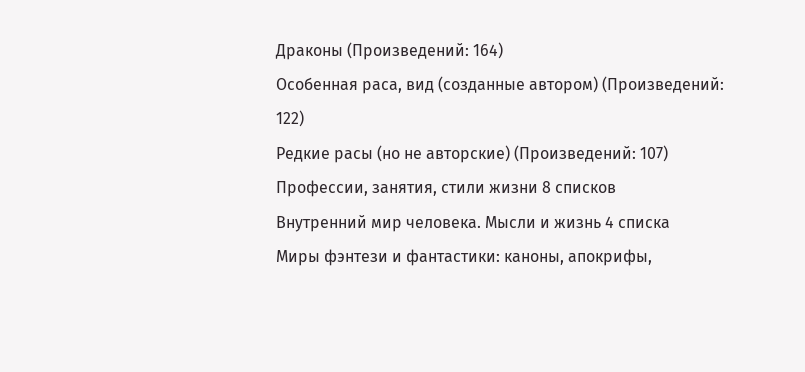Драконы (Произведений: 164)
Особенная раса, вид (созданные автором) (Произведений: 122)
Редкие расы (но не авторские) (Произведений: 107)
Профессии, занятия, стили жизни 8 списков
Внутренний мир человека. Мысли и жизнь 4 списка
Миры фэнтези и фантастики: каноны, апокрифы,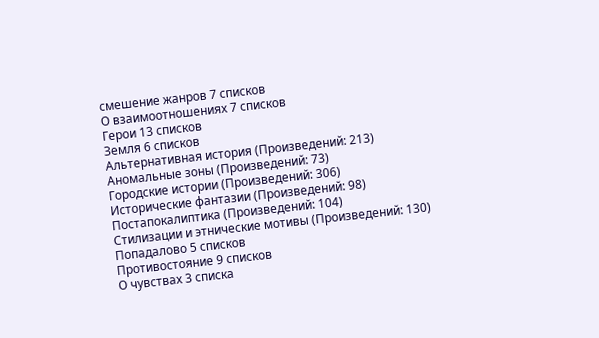смешение жанров 7 списков
О взаимоотношениях 7 списков
Герои 13 списков
Земля 6 списков
Альтернативная история (Произведений: 213)
Аномальные зоны (Произведений: 73)
Городские истории (Произведений: 306)
Исторические фантазии (Произведений: 98)
Постапокалиптика (Произведений: 104)
Стилизации и этнические мотивы (Произведений: 130)
Попадалово 5 списков
Противостояние 9 списков
О чувствах 3 списка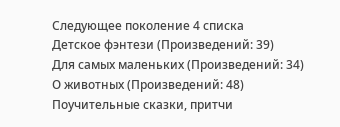Следующее поколение 4 списка
Детское фэнтези (Произведений: 39)
Для самых маленьких (Произведений: 34)
О животных (Произведений: 48)
Поучительные сказки, притчи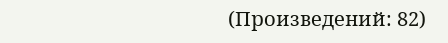(Произведений: 82)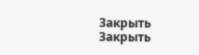Закрыть
Закрыть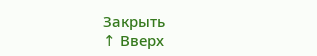Закрыть
↑ Вверх